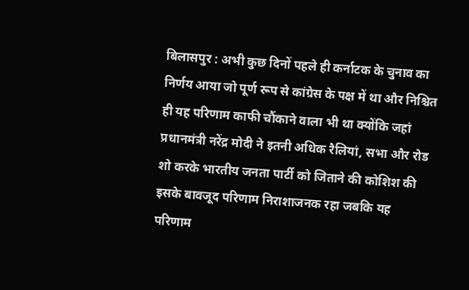बिलासपुर : अभी कुछ दिनों पहले ही कर्नाटक के चुनाव का निर्णय आया जो पूर्ण रूप से कांग्रेस के पक्ष में था और निश्चित ही यह परिणाम काफी चौंकाने वाला भी था क्योंकि जहां प्रधानमंत्री नरेंद्र मोदी ने इतनी अधिक रैलियां, सभा और रोड शो करके भारतीय जनता पार्टी को जिताने की कोशिश की इसके बावजूद परिणाम निराशाजनक रहा जबकि यह परिणाम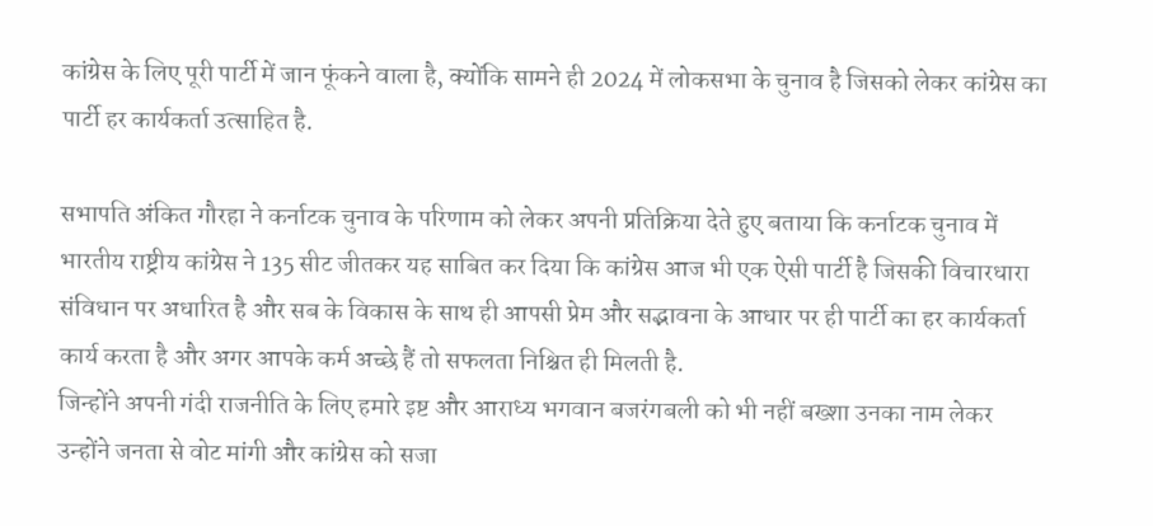कांग्रेस के लिए पूरी पार्टी में जान फूंकने वाला है, क्योंकि सामने ही 2024 में लोकसभा के चुनाव है जिसको लेकर कांग्रेस का पार्टी हर कार्यकर्ता उत्साहित है.

सभापति अंकित गौरहा ने कर्नाटक चुनाव के परिणाम को लेकर अपनी प्रतिक्रिया देते हुए बताया कि कर्नाटक चुनाव में भारतीय राष्ट्रीय कांग्रेस ने 135 सीट जीतकर यह साबित कर दिया कि कांग्रेस आज भी एक ऐसी पार्टी है जिसकी विचारधारा संविधान पर अधारित है और सब के विकास के साथ ही आपसी प्रेम और सद्भावना के आधार पर ही पार्टी का हर कार्यकर्ता कार्य करता है और अगर आपके कर्म अच्छे हैं तो सफलता निश्चित ही मिलती है.
जिन्होंने अपनी गंदी राजनीति के लिए हमारे इष्ट और आराध्य भगवान बजरंगबली को भी नहीं बख्शा उनका नाम लेकर उन्होंने जनता से वोट मांगी और कांग्रेस को सजा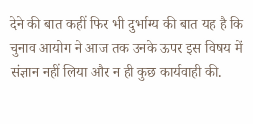देने की बात कहीं फिर भी दुर्भाग्य की बात यह है कि चुनाव आयोग ने आज तक उनके ऊपर इस विषय में संज्ञान नहीं लिया और न ही कुछ कार्यवाही की.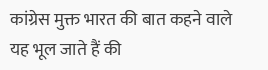कांग्रेस मुक्त भारत की बात कहने वाले यह भूल जाते हैं की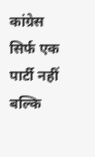कांग्रेस सिर्फ एक पार्टी नहीं बल्कि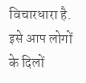विचारधारा है. इसे आप लोगों के दिलों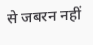से जबरन नहीं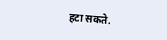हटा सकते.